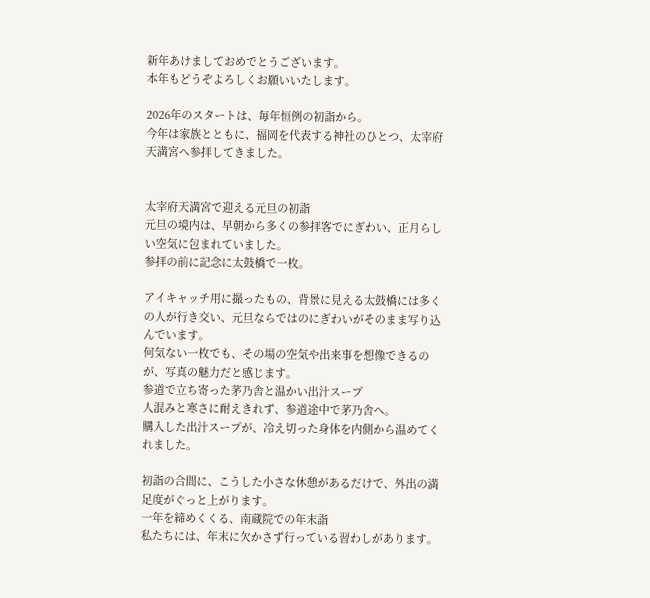新年あけましておめでとうございます。
本年もどうぞよろしくお願いいたします。

2026年のスタートは、毎年恒例の初詣から。
今年は家族とともに、福岡を代表する神社のひとつ、太宰府天満宮へ参拝してきました。


太宰府天満宮で迎える元旦の初詣
元旦の境内は、早朝から多くの参拝客でにぎわい、正月らしい空気に包まれていました。
参拝の前に記念に太鼓橋で一枚。

アイキャッチ用に撮ったもの、背景に見える太鼓橋には多くの人が行き交い、元旦ならではのにぎわいがそのまま写り込んでいます。
何気ない一枚でも、その場の空気や出来事を想像できるのが、写真の魅力だと感じます。
参道で立ち寄った茅乃舎と温かい出汁スープ
人混みと寒さに耐えきれず、参道途中で茅乃舎へ。
購入した出汁スープが、冷え切った身体を内側から温めてくれました。

初詣の合間に、こうした小さな休憩があるだけで、外出の満足度がぐっと上がります。
一年を締めくくる、南蔵院での年末詣
私たちには、年末に欠かさず行っている習わしがあります。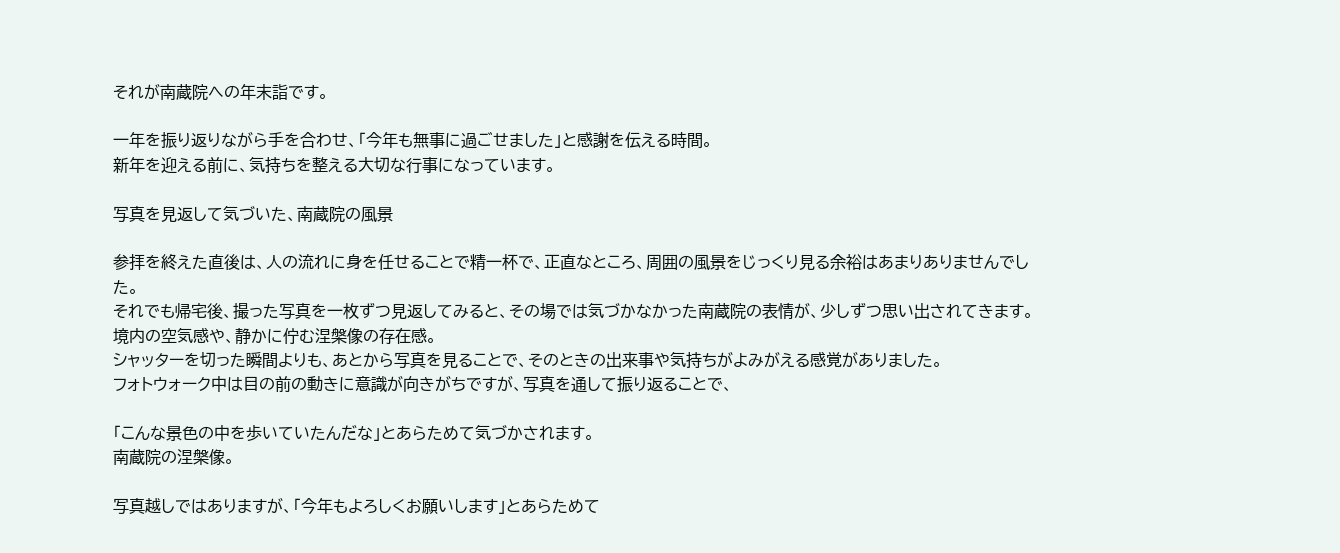それが南蔵院への年末詣です。

一年を振り返りながら手を合わせ、「今年も無事に過ごせました」と感謝を伝える時間。
新年を迎える前に、気持ちを整える大切な行事になっています。

写真を見返して気づいた、南蔵院の風景

参拝を終えた直後は、人の流れに身を任せることで精一杯で、正直なところ、周囲の風景をじっくり見る余裕はあまりありませんでした。
それでも帰宅後、撮った写真を一枚ずつ見返してみると、その場では気づかなかった南蔵院の表情が、少しずつ思い出されてきます。
境内の空気感や、静かに佇む涅槃像の存在感。
シャッターを切った瞬間よりも、あとから写真を見ることで、そのときの出来事や気持ちがよみがえる感覚がありました。
フォトウォーク中は目の前の動きに意識が向きがちですが、写真を通して振り返ることで、

「こんな景色の中を歩いていたんだな」とあらためて気づかされます。
南蔵院の涅槃像。

写真越しではありますが、「今年もよろしくお願いします」とあらためて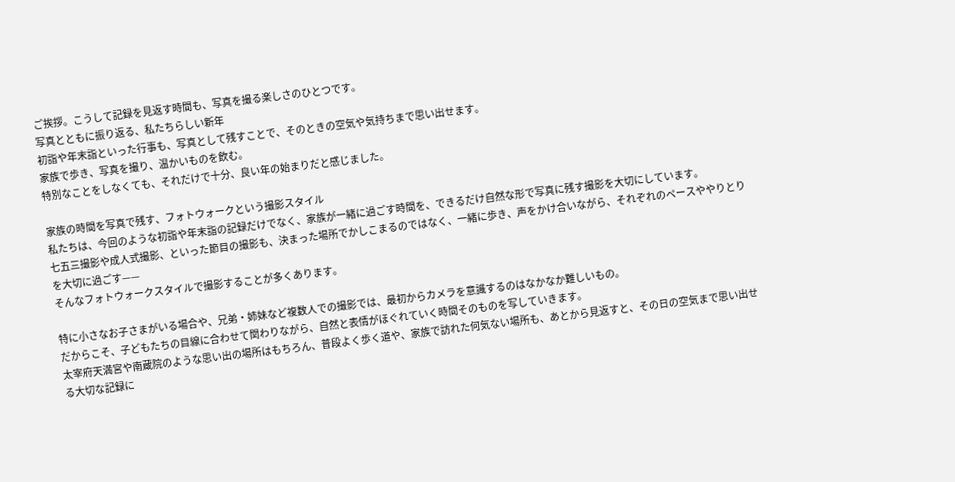ご挨拶。こうして記録を見返す時間も、写真を撮る楽しさのひとつです。
写真とともに振り返る、私たちらしい新年
初詣や年末詣といった行事も、写真として残すことで、そのときの空気や気持ちまで思い出せます。
家族で歩き、写真を撮り、温かいものを飲む。
特別なことをしなくても、それだけで十分、良い年の始まりだと感じました。

家族の時間を写真で残す、フォトウォークという撮影スタイル
私たちは、今回のような初詣や年末詣の記録だけでなく、家族が一緒に過ごす時間を、できるだけ自然な形で写真に残す撮影を大切にしています。
七五三撮影や成人式撮影、といった節目の撮影も、決まった場所でかしこまるのではなく、一緒に歩き、声をかけ合いながら、それぞれのペースややりとりを大切に過ごす——
そんなフォトウォークスタイルで撮影することが多くあります。

特に小さなお子さまがいる場合や、兄弟・姉妹など複数人での撮影では、最初からカメラを意識するのはなかなか難しいもの。
だからこそ、子どもたちの目線に合わせて関わりながら、自然と表情がほぐれていく時間そのものを写していきます。
太宰府天満宮や南蔵院のような思い出の場所はもちろん、普段よく歩く道や、家族で訪れた何気ない場所も、あとから見返すと、その日の空気まで思い出せる大切な記録に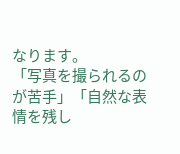なります。
「写真を撮られるのが苦手」「自然な表情を残し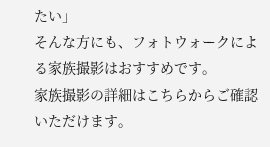たい」
そんな方にも、フォトウォークによる家族撮影はおすすめです。
家族撮影の詳細はこちらからご確認いただけます。